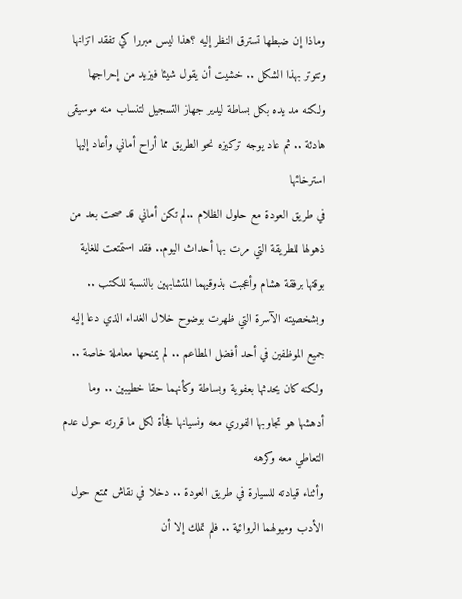وماذا إن ضبطها تسترق النظر إليه ؟هذا ليس مبررا كي تفقد اتزانها وتتوتر بهذا الشكل .. خشيت أن يقول شيئا فيزيد من إحراجها ولكنه مد يده بكل بساطة ليدير جهاز التسجيل لتنساب منه موسيقى هادئة .. ثم عاد يوجه تركيزه نحو الطريق مما أراح أماني وأعاد إليها استرخائها
في طريق العودة مع حلول الظلام ..لم تكن أماني قد صحت بعد من ذهولها للطريقة التي مرت بها أحداث اليوم.. فقد استمتعت للغاية بوقتها برفقة هشام وأعجبت بذوقيهما المتشابهين بالنسبة للكتب ..
وبشخصيته الآسرة التي ظهرت بوضوح خلال الغداء الذي دعا إليه جميع الموظفين في أحد أفضل المطاعم .. لم يمنحها معاملة خاصة .. ولكنه كان يحدثها بعفوية وبساطة وكأنهما حقا خطيبين .. وما أدهشها هو تجاوبها الفوري معه ونسيانها فجأة لكل ما قررته حول عدم التعاطي معه وكرهه
وأثناء قيادته للسيارة في طريق العودة .. دخلا في نقاش ممتع حول الأدب وميولهما الروائية .. فلم تملك إلا أن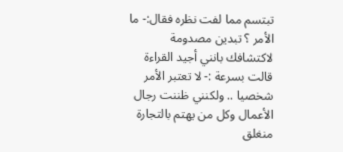تبتسم مما لفت نظره فقال:- ما الأمر ؟ تبدين مصدومة لاكتشافك بانني أجيد القراءة
قالت بسرعة :- لا تعتبر الأمر شخصيا .. ولكنني ظننت رجال الأعمال وكل من يهتم بالتجارة منغلق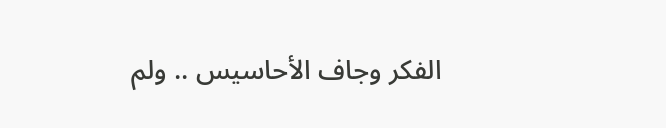الفكر وجاف الأحاسيس .. ولم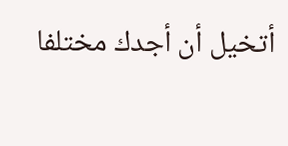أتخيل أن أجدك مختلفا